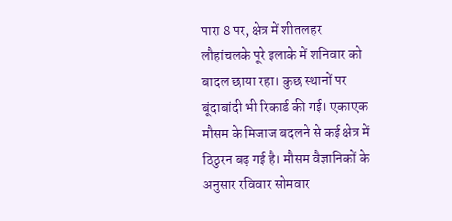पारा 8 पर, क्षेत्र में शीतलहर
लौहांचलके पूरे इलाके में शनिवार को बादल छाया रहा। कुछ स्थानों पर बूंदाबांदी भी रिकार्ड की गई। एकाएक मौसम के मिजाज बदलने से कई क्षेत्र में ठिठुरन बढ़ गई है। मौसम वैज्ञानिकों के अनुसार रविवार सोमवार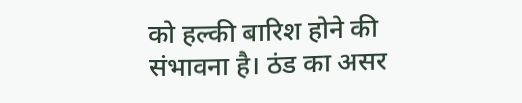को हल्की बारिश होने की संभावना है। ठंड का असर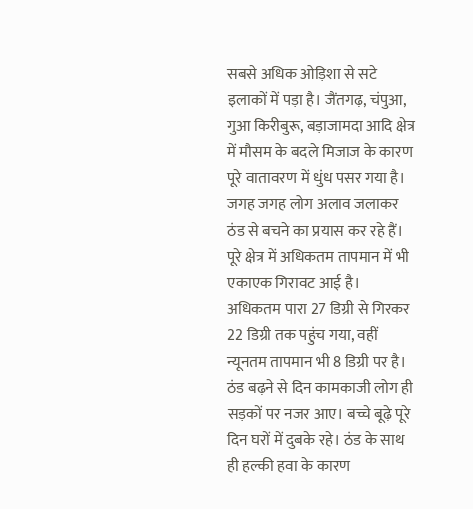सबसे अधिक ओड़िशा से सटे इलाकों में पड़ा है। जैंतगढ़, चंपुआ, गुआ किरीबुरू, बड़ाजामदा आदि क्षेत्र में मौसम के बदले मिजाज के कारण पूरे वातावरण में धुंध पसर गया है। जगह जगह लोग अलाव जलाकर ठंड से बचने का प्रयास कर रहे हैं। पूरे क्षेत्र में अधिकतम तापमान में भी एकाएक गिरावट आई है। अधिकतम पारा 27 डिग्री से गिरकर 22 डिग्री तक पहुंच गया, वहीं न्यूनतम तापमान भी 8 डिग्री पर है। ठंड बढ़ने से दिन कामकाजी लोग ही सड़कों पर नजर आए। बच्चे बूढ़े पूरे दिन घरों में दुबके रहे। ठंड के साथ ही हल्की हवा के कारण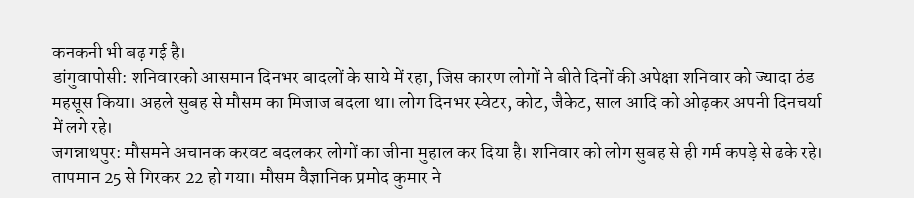कनकनी भी बढ़ गई है।
डांगुवापोसी: शनिवारको आसमान दिनभर बादलों के साये में रहा, जिस कारण लोगों ने बीते दिनों की अपेक्षा शनिवार को ज्यादा ठंड महसूस किया। अहले सुबह से मौसम का मिजाज बदला था। लोग दिनभर स्वेटर, कोट, जैकेट, साल आदि को ओढ़कर अपनी दिनचर्या में लगे रहे।
जगन्नाथपुर: मौसमने अचानक करवट बदलकर लोगों का जीना मुहाल कर दिया है। शनिवार को लोग सुबह से ही गर्म कपड़े से ढके रहे। तापमान 25 से गिरकर 22 हो गया। मौसम वैज्ञानिक प्रमोद कुमार ने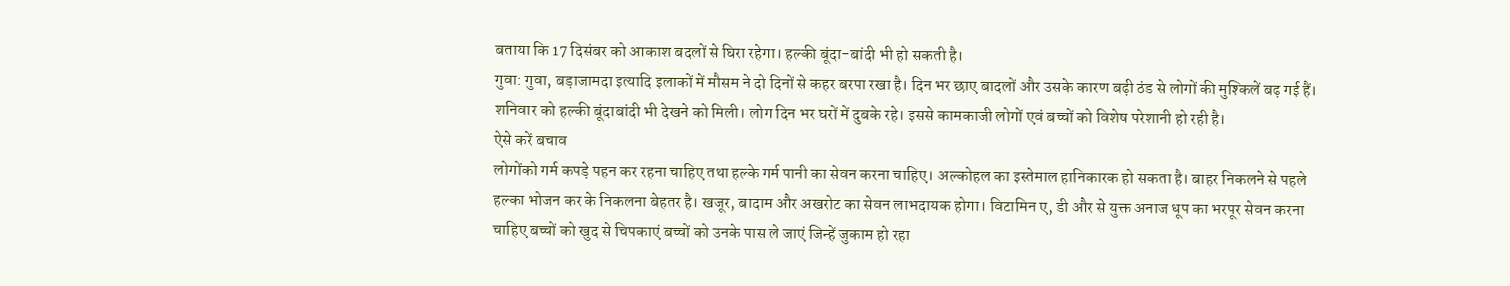बताया कि 17 दिसंबर को आकाश बदलों से घिरा रहेगा। हल्की बूंदा-बांदी भी हो सकती है।
गुवा: गुवा, बड़ाजामदा इत्यादि इलाकों में मौसम ने दो दिनों से कहर बरपा रखा है। दिन भर छाए बादलों और उसके कारण बढ़ी ठंड से लोगों की मुश्किलें बढ़ गई हैं। शनिवार को हल्की बूंदाबांदी भी देखने को मिली। लोग दिन भर घरों में दुबके रहे। इससे कामकाजी लोगों एवं बच्चों को विशेष परेशानी हो रही है।
ऐसे करें बचाव
लोगोंको गर्म कपड़े पहन कर रहना चाहिए तथा हल्के गर्म पानी का सेवन करना चाहिए। अल्कोहल का इस्तेमाल हानिकारक हो सकता है। बाहर निकलने से पहले हल्का भोजन कर के निकलना बेहतर है। खजूर, बादाम और अखरोट का सेवन लाभदायक होगा। विटामिन ए, डी और से युक्त अनाज धूप का भरपूर सेवन करना चाहिए बच्चों को खुद से चिपकाएं बच्चों को उनके पास ले जाएं जिन्हें जुकाम हो रहा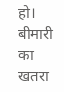हो।
बीमारी का खतरा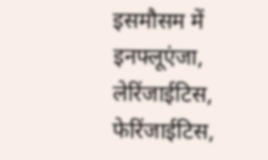इसमौसम में इनफ्लूएंजा, लेरिंजाईटिस, फेरिंजाईटिस,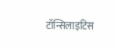टॉन्सिलाइटिस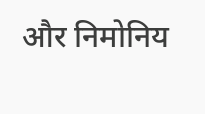और निमोनिय